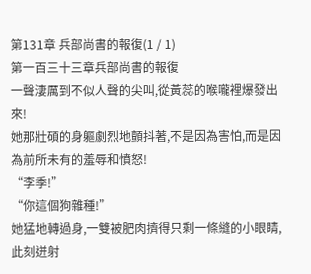第131章 兵部尚書的報復(1 / 1)
第一百三十三章兵部尚書的報復
一聲淒厲到不似人聲的尖叫,從黃蕊的喉嚨裡爆發出來!
她那壯碩的身軀劇烈地顫抖著,不是因為害怕,而是因為前所未有的羞辱和憤怒!
“李季!”
“你這個狗雜種!”
她猛地轉過身,一雙被肥肉擠得只剩一條縫的小眼睛,此刻迸射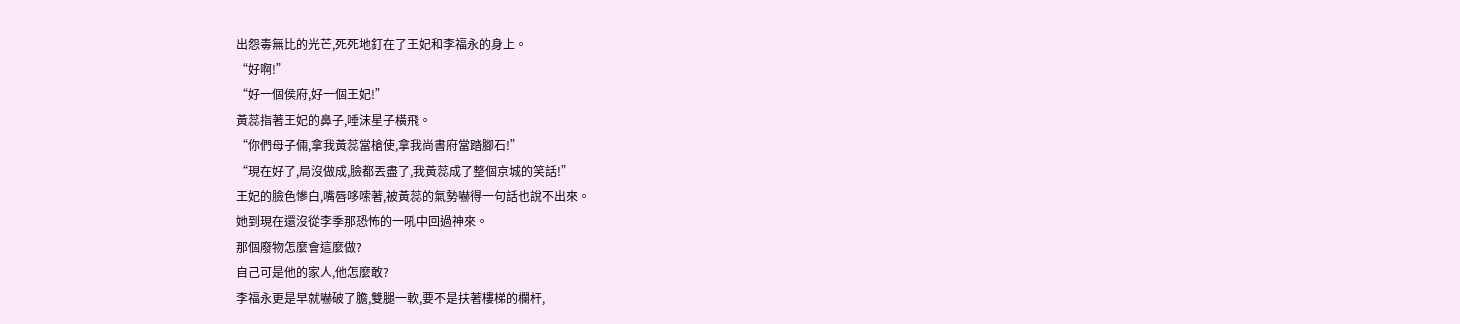出怨毒無比的光芒,死死地釘在了王妃和李福永的身上。
“好啊!”
“好一個侯府,好一個王妃!”
黃蕊指著王妃的鼻子,唾沫星子橫飛。
“你們母子倆,拿我黃蕊當槍使,拿我尚書府當踏腳石!”
“現在好了,局沒做成,臉都丟盡了,我黃蕊成了整個京城的笑話!”
王妃的臉色慘白,嘴唇哆嗦著,被黃蕊的氣勢嚇得一句話也說不出來。
她到現在還沒從李季那恐怖的一吼中回過神來。
那個廢物怎麼會這麼做?
自己可是他的家人,他怎麼敢?
李福永更是早就嚇破了膽,雙腿一軟,要不是扶著樓梯的欄杆,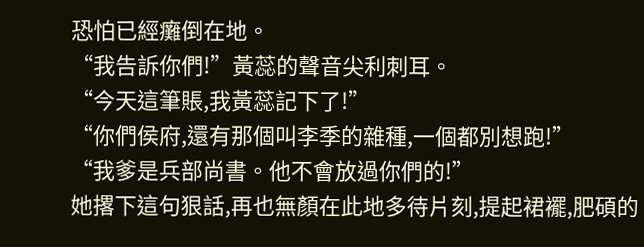恐怕已經癱倒在地。
“我告訴你們!”黃蕊的聲音尖利刺耳。
“今天這筆賬,我黃蕊記下了!”
“你們侯府,還有那個叫李季的雜種,一個都別想跑!”
“我爹是兵部尚書。他不會放過你們的!”
她撂下這句狠話,再也無顏在此地多待片刻,提起裙襬,肥碩的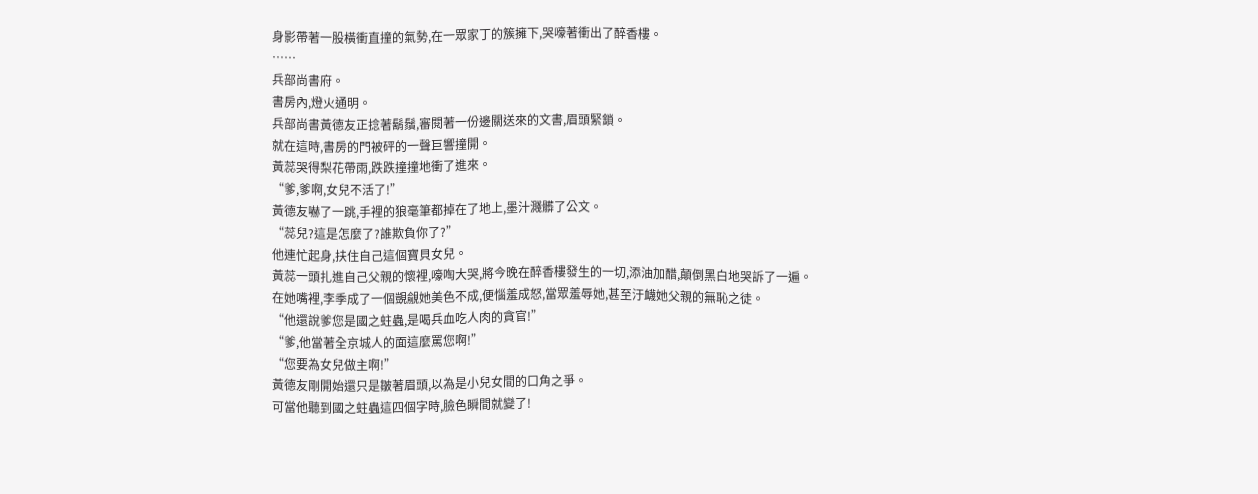身影帶著一股橫衝直撞的氣勢,在一眾家丁的簇擁下,哭嚎著衝出了醉香樓。
……
兵部尚書府。
書房內,燈火通明。
兵部尚書黃德友正捻著鬍鬚,審閱著一份邊關送來的文書,眉頭緊鎖。
就在這時,書房的門被砰的一聲巨響撞開。
黃蕊哭得梨花帶雨,跌跌撞撞地衝了進來。
“爹,爹啊,女兒不活了!”
黃德友嚇了一跳,手裡的狼毫筆都掉在了地上,墨汁濺髒了公文。
“蕊兒?這是怎麼了?誰欺負你了?”
他連忙起身,扶住自己這個寶貝女兒。
黃蕊一頭扎進自己父親的懷裡,嚎啕大哭,將今晚在醉香樓發生的一切,添油加醋,顛倒黑白地哭訴了一遍。
在她嘴裡,李季成了一個覬覦她美色不成,便惱羞成怒,當眾羞辱她,甚至汙衊她父親的無恥之徒。
“他還說爹您是國之蛀蟲,是喝兵血吃人肉的貪官!”
“爹,他當著全京城人的面這麼罵您啊!”
“您要為女兒做主啊!”
黃德友剛開始還只是皺著眉頭,以為是小兒女間的口角之爭。
可當他聽到國之蛀蟲這四個字時,臉色瞬間就變了!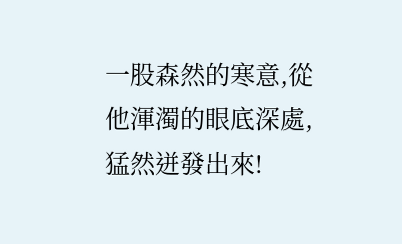一股森然的寒意,從他渾濁的眼底深處,猛然迸發出來!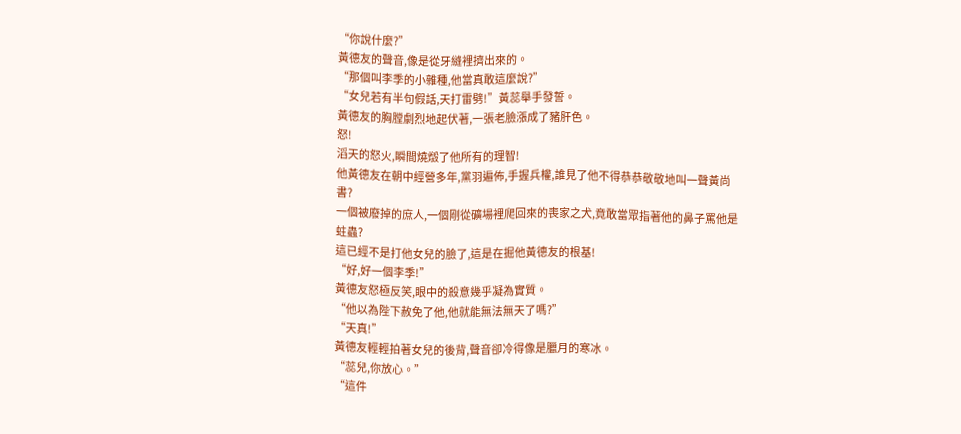“你說什麼?”
黃德友的聲音,像是從牙縫裡擠出來的。
“那個叫李季的小雜種,他當真敢這麼說?”
“女兒若有半句假話,天打雷劈!”黃蕊舉手發誓。
黃德友的胸膛劇烈地起伏著,一張老臉漲成了豬肝色。
怒!
滔天的怒火,瞬間燒燬了他所有的理智!
他黃德友在朝中經營多年,黨羽遍佈,手握兵權,誰見了他不得恭恭敬敬地叫一聲黃尚書?
一個被廢掉的庶人,一個剛從礦場裡爬回來的喪家之犬,竟敢當眾指著他的鼻子罵他是蛀蟲?
這已經不是打他女兒的臉了,這是在掘他黃德友的根基!
“好,好一個李季!”
黃德友怒極反笑,眼中的殺意幾乎凝為實質。
“他以為陛下赦免了他,他就能無法無天了嗎?”
“天真!”
黃德友輕輕拍著女兒的後背,聲音卻冷得像是臘月的寒冰。
“蕊兒,你放心。”
“這件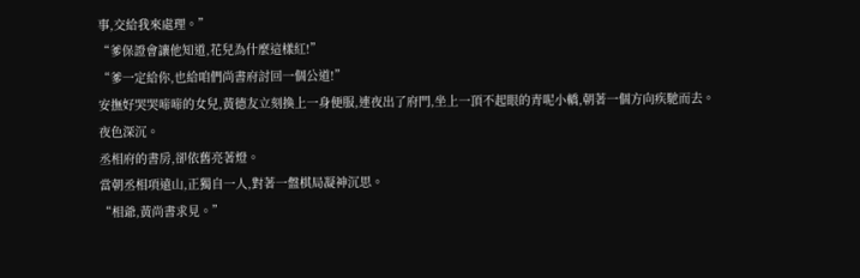事,交給我來處理。”
“爹保證會讓他知道,花兒為什麼這樣紅!”
“爹一定給你,也給咱們尚書府討回一個公道!”
安撫好哭哭啼啼的女兒,黃德友立刻換上一身便服,連夜出了府門,坐上一頂不起眼的青呢小轎,朝著一個方向疾馳而去。
夜色深沉。
丞相府的書房,卻依舊亮著燈。
當朝丞相項遠山,正獨自一人,對著一盤棋局凝神沉思。
“相爺,黃尚書求見。”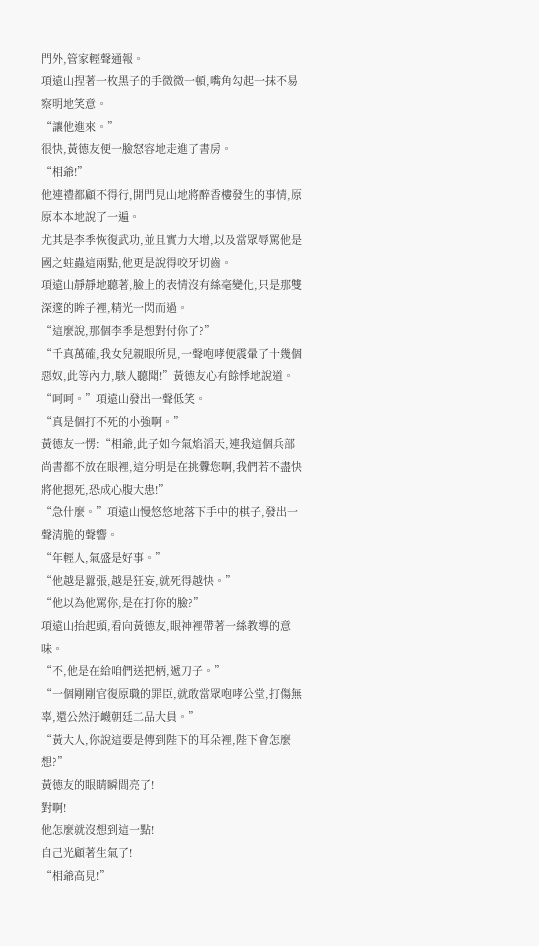門外,管家輕聲通報。
項遠山捏著一枚黑子的手微微一頓,嘴角勾起一抹不易察明地笑意。
“讓他進來。”
很快,黃德友便一臉怒容地走進了書房。
“相爺!”
他連禮都顧不得行,開門見山地將醉香樓發生的事情,原原本本地說了一遍。
尤其是李季恢復武功,並且實力大增,以及當眾辱罵他是國之蛀蟲這兩點,他更是說得咬牙切齒。
項遠山靜靜地聽著,臉上的表情沒有絲毫變化,只是那雙深邃的眸子裡,精光一閃而過。
“這麼說,那個李季是想對付你了?”
“千真萬確,我女兒親眼所見,一聲咆哮便震暈了十幾個惡奴,此等內力,駭人聽聞!”黃德友心有餘悸地說道。
“呵呵。”項遠山發出一聲低笑。
“真是個打不死的小強啊。”
黃德友一愣:“相爺,此子如今氣焰滔天,連我這個兵部尚書都不放在眼裡,這分明是在挑釁您啊,我們若不盡快將他摁死,恐成心腹大患!”
“急什麼。”項遠山慢悠悠地落下手中的棋子,發出一聲清脆的聲響。
“年輕人,氣盛是好事。”
“他越是囂張,越是狂妄,就死得越快。”
“他以為他罵你,是在打你的臉?”
項遠山抬起頭,看向黃德友,眼神裡帶著一絲教導的意味。
“不,他是在給咱們送把柄,遞刀子。”
“一個剛剛官復原職的罪臣,就敢當眾咆哮公堂,打傷無辜,還公然汙衊朝廷二品大員。”
“黃大人,你說這要是傳到陛下的耳朵裡,陛下會怎麼想?”
黃德友的眼睛瞬間亮了!
對啊!
他怎麼就沒想到這一點!
自己光顧著生氣了!
“相爺高見!”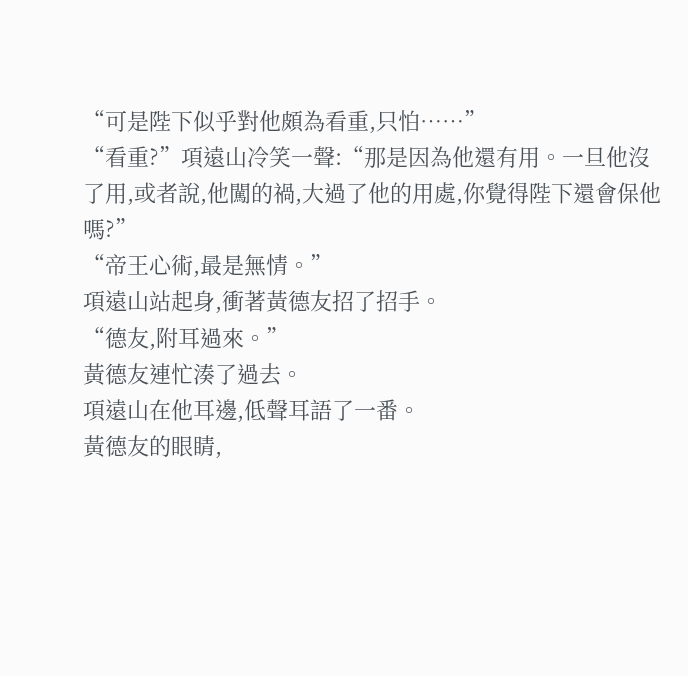“可是陛下似乎對他頗為看重,只怕……”
“看重?”項遠山冷笑一聲:“那是因為他還有用。一旦他沒了用,或者說,他闖的禍,大過了他的用處,你覺得陛下還會保他嗎?”
“帝王心術,最是無情。”
項遠山站起身,衝著黃德友招了招手。
“德友,附耳過來。”
黃德友連忙湊了過去。
項遠山在他耳邊,低聲耳語了一番。
黃德友的眼睛,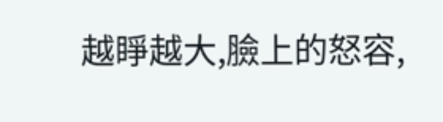越睜越大,臉上的怒容,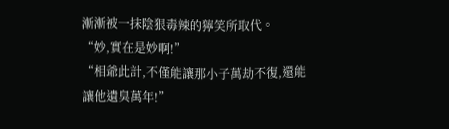漸漸被一抹陰狠毒辣的獰笑所取代。
“妙,實在是妙啊!”
“相爺此計,不僅能讓那小子萬劫不復,還能讓他遺臭萬年!”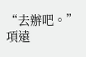“去辦吧。”項遠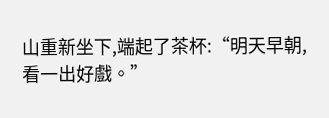山重新坐下,端起了茶杯:“明天早朝,看一出好戲。”